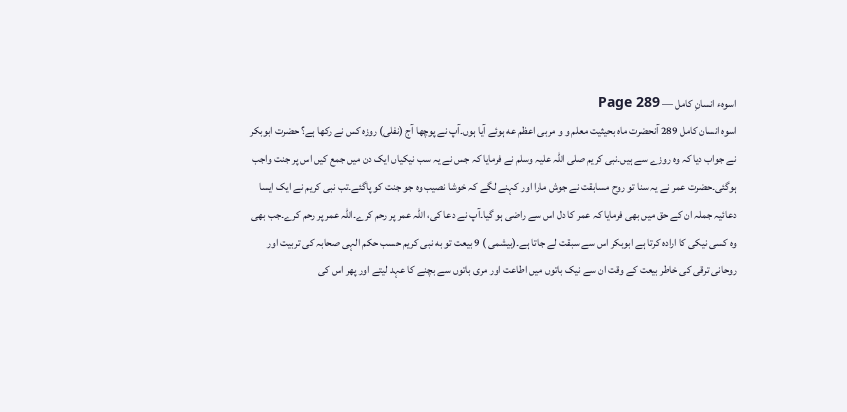اسوہء انسانِ کامل — Page 289
اسوہ انسان کامل 289 آنحضرت ماه بحیثیت معلم و و مربی اعظم عه ہوئے آیا ہوں۔آپ نے پوچھا آج (نفلی) روزہ کس نے رکھا ہے؟ حضرت ابوبکر نے جواب دیا کہ وہ روزے سے ہیں۔نبی کریم صلی اللہ علیہ وسلم نے فرمایا کہ جس نے یہ سب نیکیاں ایک دن میں جمع کیں اس پر جنت واجب ہوگئی۔حضرت عمر نے یہ سنا تو روح مسابقت نے جوش مارا اور کہنے لگے کہ خوشا نصیب وہ جو جنت کو پاگئے۔تب نبی کریم نے ایک ایسا دعائیہ جملہ ان کے حق میں بھی فرمایا کہ عمر کا دل اس سے راضی ہو گیا۔آپ نے دعا کی، اللہ عمر پر رحم کرے۔اللہ عمر پر رحم کرے۔جب بھی وہ کسی نیکی کا ارادہ کرتا ہے ابوبکر اس سے سبقت لے جاتا ہے۔(بیشمی ) 9 بیعت تو به نبی کریم حسب حکم الہی صحابہ کی تربیت اور روحانی ترقی کی خاطر بیعت کے وقت ان سے نیک باتوں میں اطاعت اور مری باتوں سے بچنے کا عہد لیتے اور پھر اس کی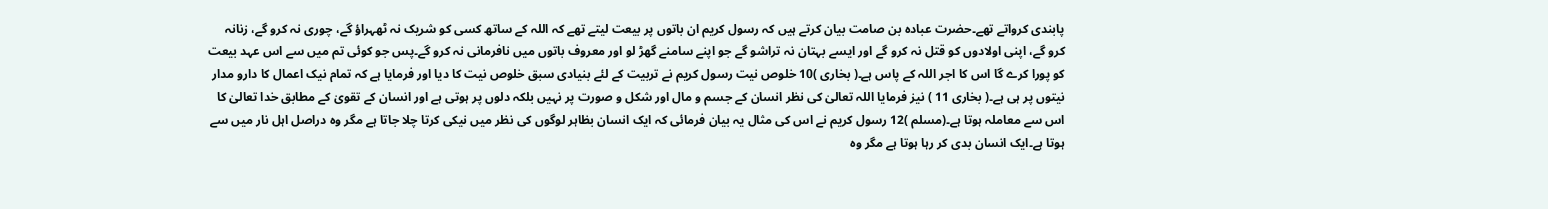پابندی کرواتے تھے۔حضرت عبادہ بن صامت بیان کرتے ہیں کہ رسول کریم ان باتوں پر بیعت لیتے تھے کہ اللہ کے ساتھ کسی کو شریک نہ ٹھہراؤ گے، چوری نہ کرو گے، زنانہ کرو گے، اپنی اولادوں کو قتل نہ کرو گے اور ایسے بہتان نہ تراشو گے جو اپنے سامنے گھڑ لو اور معروف باتوں میں نافرمانی نہ کرو گے۔پس جو کوئی تم میں سے اس عہد بیعت کو پورا کرے گا اس کا اجر اللہ کے پاس ہے۔( بخاری )10 خلوص نیت رسول کریم نے تربیت کے لئے بنیادی سبق خلوص نیت کا دیا اور فرمایا ہے کہ تمام نیک اعمال کا دارو مدار نیتوں پر ہی ہے۔( بخاری 11 ) نیز فرمایا اللہ تعالیٰ کی نظر انسان کے جسم و مال اور شکل و صورت پر نہیں بلکہ دلوں پر ہوتی ہے اور انسان کے تقویٰ کے مطابق خدا تعالیٰ کا اس سے معاملہ ہوتا ہے۔(مسلم )12 رسول کریم نے اس کی مثال یہ بیان فرمائی کہ ایک انسان بظاہر لوگوں کی نظر میں نیکی کرتا چلا جاتا ہے مگر وہ دراصل اہل نار میں سے ہوتا ہے۔ایک انسان بدی کر رہا ہوتا ہے مگر وہ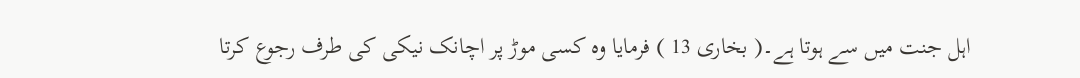اہل جنت میں سے ہوتا ہے۔( بخاری 13 ) فرمایا وہ کسی موڑ پر اچانک نیکی کی طرف رجوع کرتا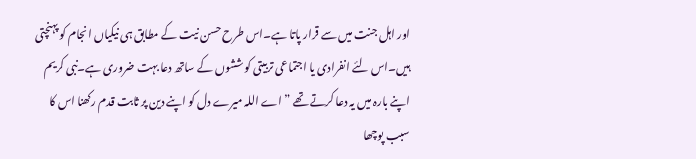اور اہل جنت میں سے قرار پاتا ہے۔اس طرح حسن نیت کے مطابق ہی نیکیاں انجام کو پہنچتی ہیں۔اس لئے انفرادی یا اجتماعی تربیتی کوششوں کے ساتھ دعا بہت ضروری ہے۔نبی کریم اپنے بارہ میں یہ دعا کرتے تھے ”اے اللہ میرے دل کو اپنے دین پر ثابت قدم رکھنا اس کا سبب پوچھا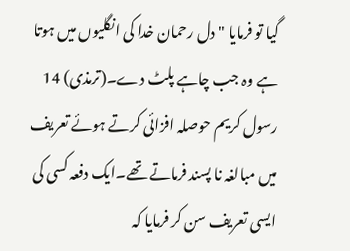گیا تو فرمایا " دل رحمان خدا کی انگلیوں میں ہوتا ہے وہ جب چاہے پلٹ دے۔(ترمذی) 14 رسول کریم حوصلہ افزائی کرتے ہوئے تعریف میں مبالغہ نا پسند فرماتے تھے۔ایک دفعہ کسی کی ایسی تعریف سن کر فرمایا کہ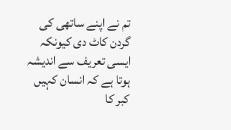تم نے اپنے ساتھی کی گردن کاٹ دی کیونکہ ایسی تعریف سے اندیشہ ہوتا ہے کہ انسان کہیں کبر کا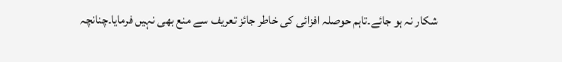شکار نہ ہو جائے۔تاہم حوصلہ افزائی کی خاطر جائز تعریف سے منع بھی نہیں فرمایا۔چنانچہ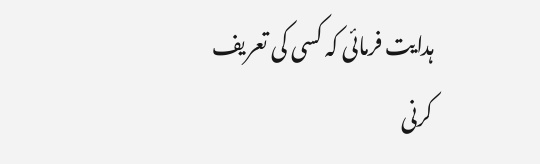ہدایت فرمائی کہ کسی کی تعریف کرنی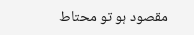مقصود ہو تو محتاط